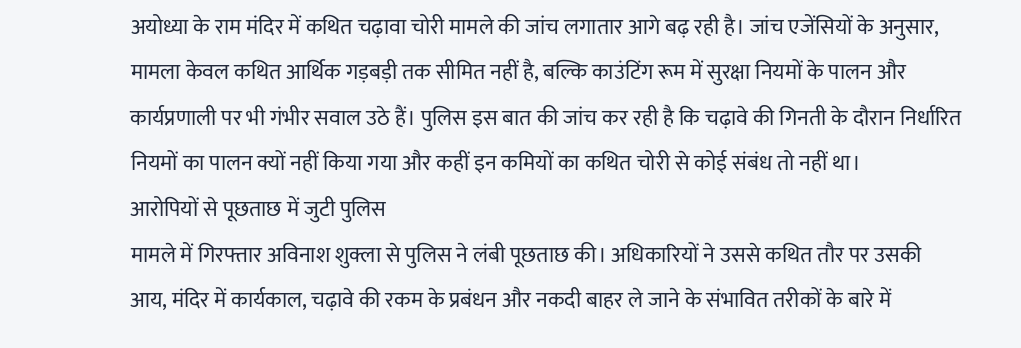अयोध्या के राम मंदिर में कथित चढ़ावा चोरी मामले की जांच लगातार आगे बढ़ रही है। जांच एजेंसियों के अनुसार, मामला केवल कथित आर्थिक गड़बड़ी तक सीमित नहीं है, बल्कि काउंटिंग रूम में सुरक्षा नियमों के पालन और कार्यप्रणाली पर भी गंभीर सवाल उठे हैं। पुलिस इस बात की जांच कर रही है कि चढ़ावे की गिनती के दौरान निर्धारित नियमों का पालन क्यों नहीं किया गया और कहीं इन कमियों का कथित चोरी से कोई संबंध तो नहीं था।
आरोपियों से पूछताछ में जुटी पुलिस
मामले में गिरफ्तार अविनाश शुक्ला से पुलिस ने लंबी पूछताछ की। अधिकारियों ने उससे कथित तौर पर उसकी आय, मंदिर में कार्यकाल, चढ़ावे की रकम के प्रबंधन और नकदी बाहर ले जाने के संभावित तरीकों के बारे में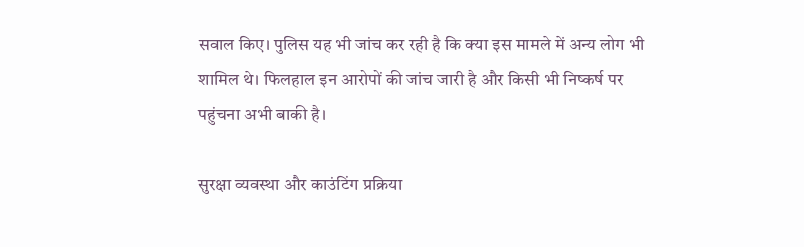सवाल किए। पुलिस यह भी जांच कर रही है कि क्या इस मामले में अन्य लोग भी शामिल थे। फिलहाल इन आरोपों की जांच जारी है और किसी भी निष्कर्ष पर पहुंचना अभी बाकी है।

सुरक्षा व्यवस्था और काउंटिंग प्रक्रिया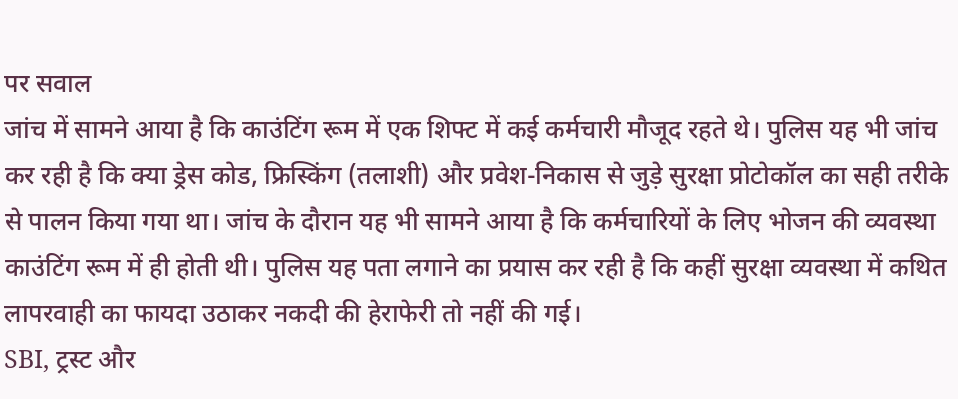पर सवाल
जांच में सामने आया है कि काउंटिंग रूम में एक शिफ्ट में कई कर्मचारी मौजूद रहते थे। पुलिस यह भी जांच कर रही है कि क्या ड्रेस कोड, फ्रिस्किंग (तलाशी) और प्रवेश-निकास से जुड़े सुरक्षा प्रोटोकॉल का सही तरीके से पालन किया गया था। जांच के दौरान यह भी सामने आया है कि कर्मचारियों के लिए भोजन की व्यवस्था काउंटिंग रूम में ही होती थी। पुलिस यह पता लगाने का प्रयास कर रही है कि कहीं सुरक्षा व्यवस्था में कथित लापरवाही का फायदा उठाकर नकदी की हेराफेरी तो नहीं की गई।
SBI, ट्रस्ट और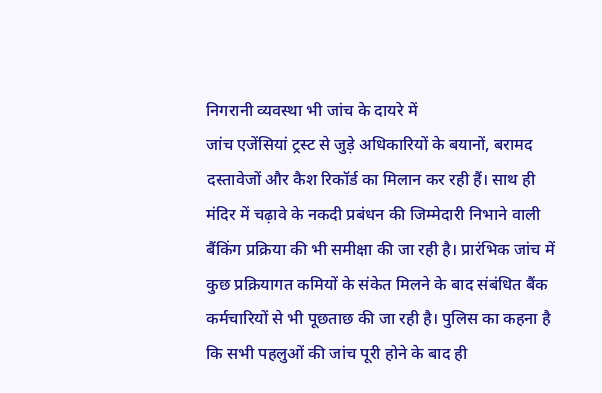निगरानी व्यवस्था भी जांच के दायरे में
जांच एजेंसियां ट्रस्ट से जुड़े अधिकारियों के बयानों, बरामद दस्तावेजों और कैश रिकॉर्ड का मिलान कर रही हैं। साथ ही मंदिर में चढ़ावे के नकदी प्रबंधन की जिम्मेदारी निभाने वाली बैंकिंग प्रक्रिया की भी समीक्षा की जा रही है। प्रारंभिक जांच में कुछ प्रक्रियागत कमियों के संकेत मिलने के बाद संबंधित बैंक कर्मचारियों से भी पूछताछ की जा रही है। पुलिस का कहना है कि सभी पहलुओं की जांच पूरी होने के बाद ही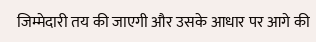जिम्मेदारी तय की जाएगी और उसके आधार पर आगे की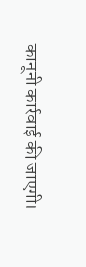कानूनी कार्रवाई की जाएगी।